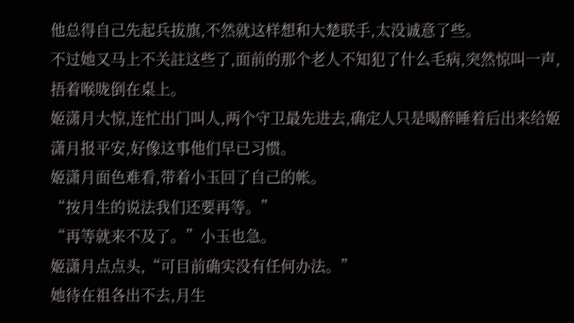他总得自己先起兵拔旗,不然就这样想和大楚联手,太没诚意了些。
不过她又马上不关註这些了,面前的那个老人不知犯了什么毛病,突然惊叫一声,捂着喉咙倒在桌上。
姬潇月大惊,连忙出门叫人,两个守卫最先进去,确定人只是喝醉睡着后出来给姬潇月报平安,好像这事他们早已习惯。
姬潇月面色难看,带着小玉回了自己的帐。
“按月生的说法我们还要再等。”
“再等就来不及了。”小玉也急。
姬潇月点点头,“可目前确实没有任何办法。”
她待在祖各出不去,月生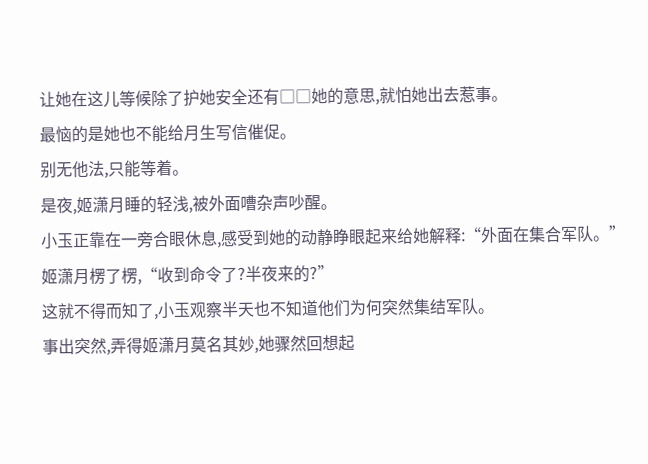让她在这儿等候除了护她安全还有□□她的意思,就怕她出去惹事。
最恼的是她也不能给月生写信催促。
别无他法,只能等着。
是夜,姬潇月睡的轻浅,被外面嘈杂声吵醒。
小玉正靠在一旁合眼休息,感受到她的动静睁眼起来给她解释:“外面在集合军队。”
姬潇月楞了楞,“收到命令了?半夜来的?”
这就不得而知了,小玉观察半天也不知道他们为何突然集结军队。
事出突然,弄得姬潇月莫名其妙,她骤然回想起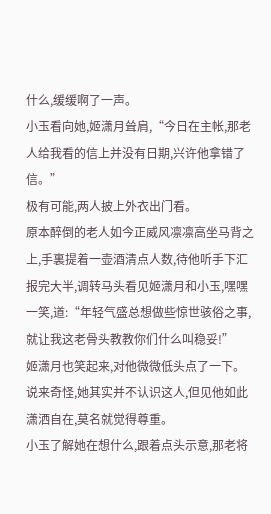什么,缓缓啊了一声。
小玉看向她,姬潇月耸肩,“今日在主帐,那老人给我看的信上并没有日期,兴许他拿错了信。”
极有可能,两人披上外衣出门看。
原本醉倒的老人如今正威风凛凛高坐马背之上,手裏提着一壶酒清点人数,待他听手下汇报完大半,调转马头看见姬潇月和小玉,嘿嘿一笑,道:“年轻气盛总想做些惊世骇俗之事,就让我这老骨头教教你们什么叫稳妥!”
姬潇月也笑起来,对他微微低头点了一下。
说来奇怪,她其实并不认识这人,但见他如此潇洒自在,莫名就觉得尊重。
小玉了解她在想什么,跟着点头示意,那老将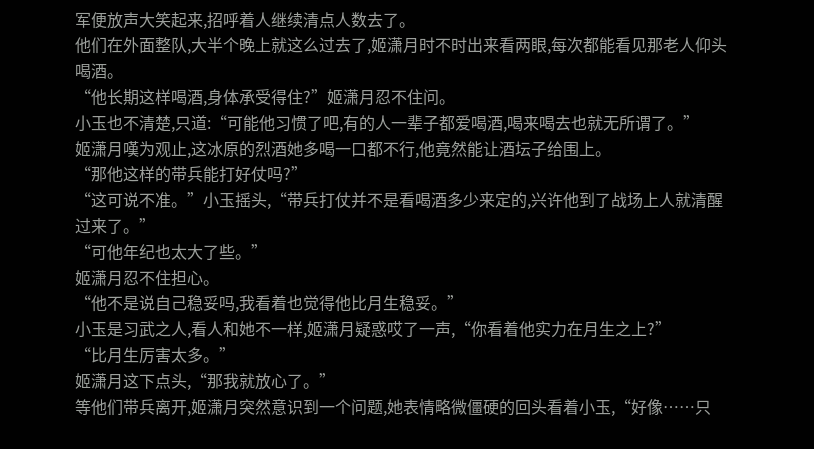军便放声大笑起来,招呼着人继续清点人数去了。
他们在外面整队,大半个晚上就这么过去了,姬潇月时不时出来看两眼,每次都能看见那老人仰头喝酒。
“他长期这样喝酒,身体承受得住?”姬潇月忍不住问。
小玉也不清楚,只道:“可能他习惯了吧,有的人一辈子都爱喝酒,喝来喝去也就无所谓了。”
姬潇月嘆为观止,这冰原的烈酒她多喝一口都不行,他竟然能让酒坛子给围上。
“那他这样的带兵能打好仗吗?”
“这可说不准。”小玉摇头,“带兵打仗并不是看喝酒多少来定的,兴许他到了战场上人就清醒过来了。”
“可他年纪也太大了些。”
姬潇月忍不住担心。
“他不是说自己稳妥吗,我看着也觉得他比月生稳妥。”
小玉是习武之人,看人和她不一样,姬潇月疑惑哎了一声,“你看着他实力在月生之上?”
“比月生厉害太多。”
姬潇月这下点头,“那我就放心了。”
等他们带兵离开,姬潇月突然意识到一个问题,她表情略微僵硬的回头看着小玉,“好像……只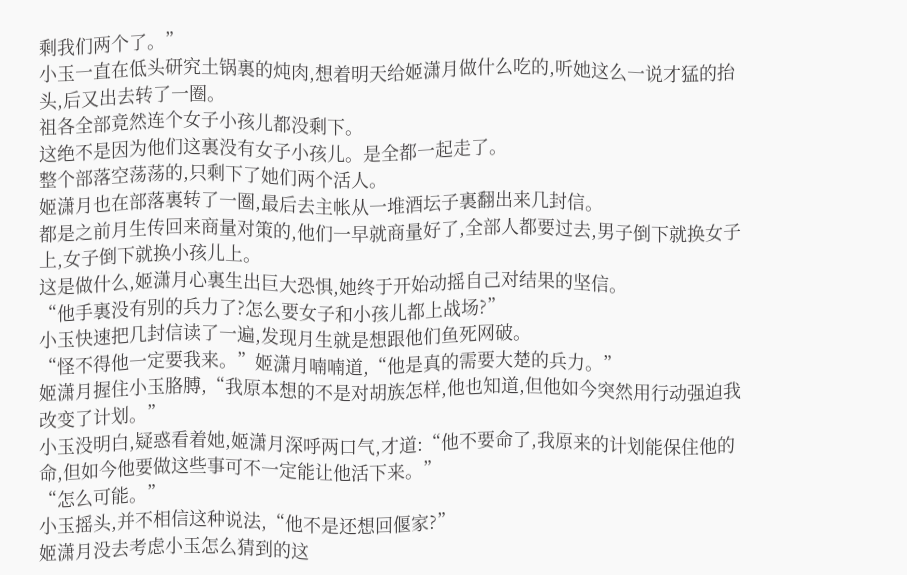剩我们两个了。”
小玉一直在低头研究土锅裏的炖肉,想着明天给姬潇月做什么吃的,听她这么一说才猛的抬头,后又出去转了一圈。
祖各全部竟然连个女子小孩儿都没剩下。
这绝不是因为他们这裏没有女子小孩儿。是全都一起走了。
整个部落空荡荡的,只剩下了她们两个活人。
姬潇月也在部落裏转了一圈,最后去主帐从一堆酒坛子裏翻出来几封信。
都是之前月生传回来商量对策的,他们一早就商量好了,全部人都要过去,男子倒下就换女子上,女子倒下就换小孩儿上。
这是做什么,姬潇月心裏生出巨大恐惧,她终于开始动摇自己对结果的坚信。
“他手裏没有别的兵力了?怎么要女子和小孩儿都上战场?”
小玉快速把几封信读了一遍,发现月生就是想跟他们鱼死网破。
“怪不得他一定要我来。”姬潇月喃喃道,“他是真的需要大楚的兵力。”
姬潇月握住小玉胳膊,“我原本想的不是对胡族怎样,他也知道,但他如今突然用行动强迫我改变了计划。”
小玉没明白,疑惑看着她,姬潇月深呼两口气,才道:“他不要命了,我原来的计划能保住他的命,但如今他要做这些事可不一定能让他活下来。”
“怎么可能。”
小玉摇头,并不相信这种说法,“他不是还想回偃家?”
姬潇月没去考虑小玉怎么猜到的这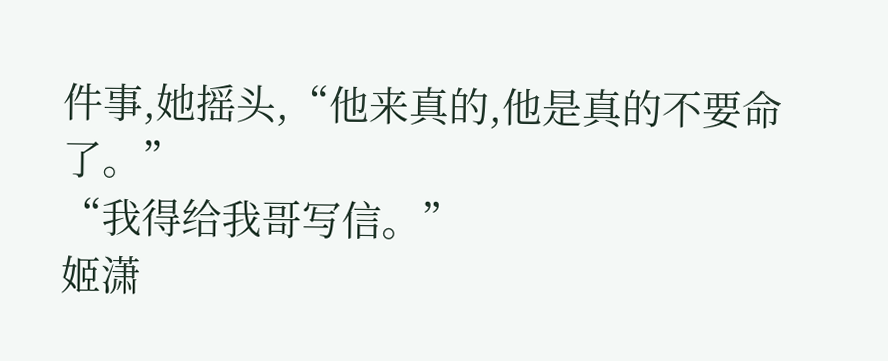件事,她摇头,“他来真的,他是真的不要命了。”
“我得给我哥写信。”
姬潇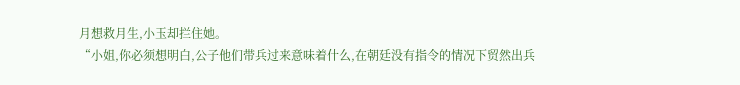月想救月生,小玉却拦住她。
“小姐,你必须想明白,公子他们带兵过来意味着什么,在朝廷没有指令的情况下贸然出兵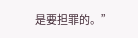是要担罪的。”